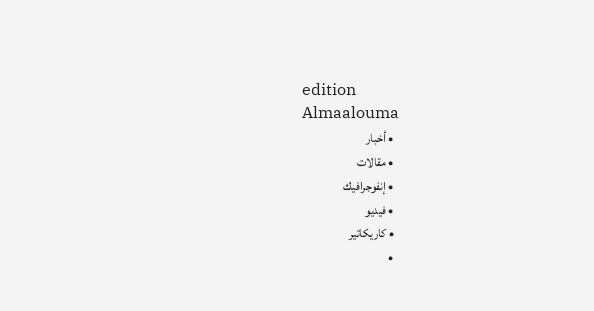edition
Almaalouma
  • أخبار
  • مقالات
  • إنفوجرافيك
  • فيديو
  • كاريكاتير
  •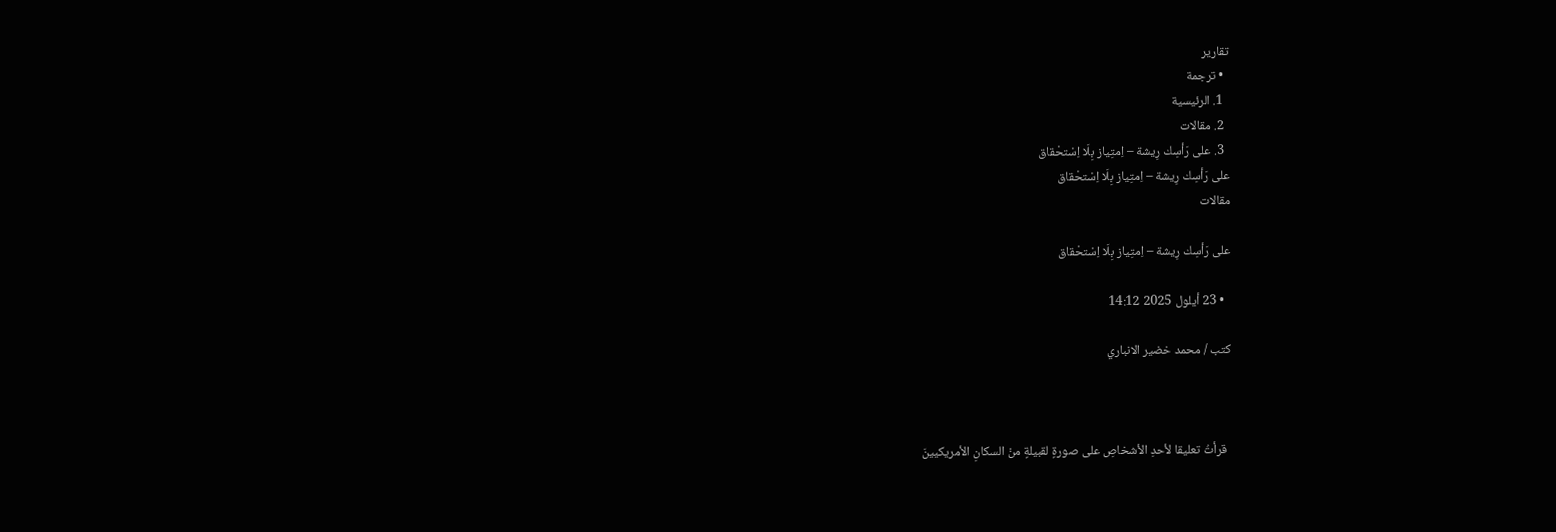تقارير
  • ترجمة
  1. الرئيسية
  2. مقالات
  3. على رَأسِك رِيشة – اِمتِياز بِلَا اِسْتحْقاق
على رَأسِك رِيشة – اِمتِياز بِلَا اِسْتحْقاق
مقالات

على رَأسِك رِيشة – اِمتِياز بِلَا اِسْتحْقاق

  • 23 أيلول 2025 14:12

كتب / محمد خضير الانباري



  قرأتُ تعليقا لأحدِ الأشخاصِ على صورةٍ لقبيلةٍ منْ السكانِ الأمريكيينَ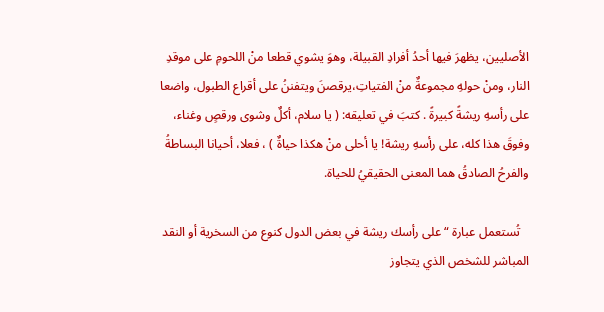الأصليين، يظهرَ فيها أحدُ أفرادِ القبيلة، وهوَ يشوي قطعا منْ اللحومِ على موقدِ النار، ومنْ حولهِ مجموعةٌ منْ الفتياتِ،يرقصنَ ويتفننُ على أقراع الطبول، واضعا على رأسهِ ريشةً كبيرةً . كتبَ في تعليقه: ( يا سلام، أكلٌ وشوى ورقصٍ وغناء، وفوقَ هذا كله، على رأسهِ ريشة! يا أحلى منْ هكذا حياةٌ ) ، فعلا، أحيانا البساطةُ والفرحُ الصادقُ هما المعنى الحقيقيُ للحياة.

   تُستعمل عبارة “على رأسك ريشة في بعض الدول كنوع من السخرية أو النقد المباشر للشخص الذي يتجاوز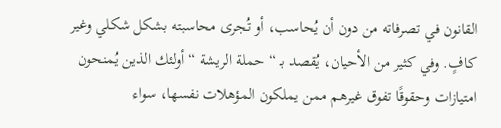القانون في تصرفاته من دون أن يُحاسب، أو تُجرى محاسبته بشكل شكلي وغير كافٍ. وفي كثير من الأحيان، يُقصد بـ “حملة الريشة “ أولئك الذين يُمنحون امتيازات وحقوقًا تفوق غيرهم ممن يملكون المؤهلات نفسها، سواء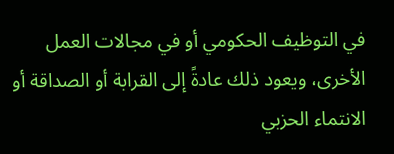في التوظيف الحكومي أو في مجالات العمل الأخرى، ويعود ذلك عادةً إلى القرابة أو الصداقة أو الانتماء الحزبي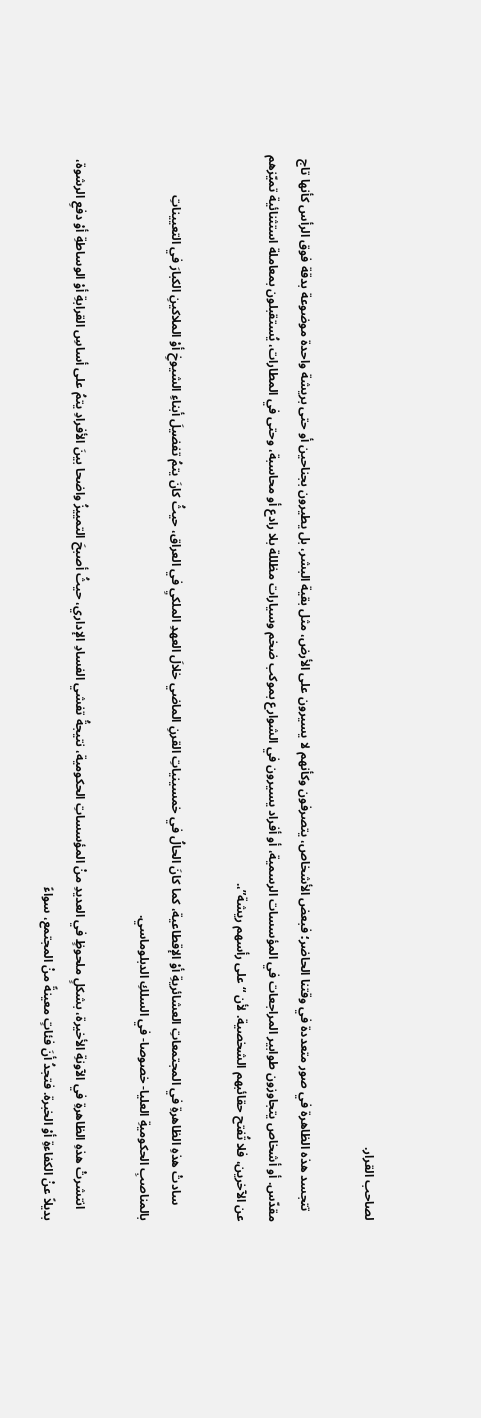لصاحب القرار.

   تتجسد هذه الظاهرة في صور متعددة في وقتنا الحاضر؛ فبعض الأشخاص، يتصرفون وكأنهم لا يسيرون على الأرض، مثل بقية البشر، بل يطيرون بجناحين أو حتى بريشة واحدة موضوعة بدقة فوق الرأس كأنها تاج مقدّس. أو أشخاص يتجاوزون طوابير المراجعات في المؤسسات الرسمية، أو أفراد يسيرون في الشوارع بموكب ضخم وسيارات مظللة بلا رادع أو محاسبة، وحتى في المطارات، يُستقبلون بمعاملة استثنائية تميّزهم عن الآخرين، فلا تُفتح حقائبهم الشخصية. لأن “على رأسهم ريشة”،.

     سادتْ هذهِ الظاهرةِ في المجتمعاتِ العشائريةِ أوْ الإقطاعية، كما كانَ الحالُ في خمسينياتِ القرنِ الماضي خلالَ العهدِ الملكيِ في العراق، حيثُ كانَ يتمُ تفضيلَ أبناءِ الشيوخِ أوْ الملاكينِ الكبارَ في التعييناتِ بالمناصبِ الحكوميةِ العليا- خصوصا- في السلكِ الدبلوماسي.

    انتشرتْ هذهِ الظاهرةِ في الآونةِ الأخيرة، بشكلٍ ملحوظٍ في العديدِ منْ المؤسساتِ الحكومية، نتيجةُ تفشي الفسادِ الإداري، حيثُ أصبحَ التمييزُ واضحا بينَ الأفرادِ يتمُ على أساسِ القرابةِ أوْ الوساطةِ أوْ دفعِ الرشوة، بديلاً عنْ الكفاءةِ أوْ الخبرة. فتجدُ أنَ فئاتٍ معينةً منْ المجتمع، سواءً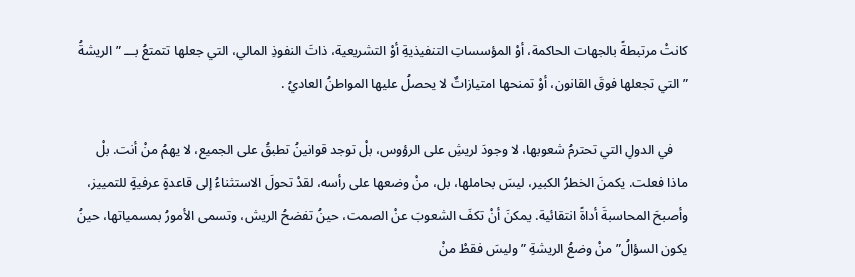كانتْ مرتبطةً بالجهات الحاكمة، أوْ المؤسساتِ التنفيذيةِ أوْ التشريعية، ذاتَ النفوذِ المالي، التي جعلها تتمتعُ بـــ ” الريشةُ ” التي تجعلها فوقَ القانون، أوْ تمنحها امتيازاتٌ لا يحصلُ عليها المواطنُ العاديُ .

    في الدولِ التي تحترمُ شعوبها، لا وجودَ لريشِ على الرؤوس، بلْ توجد قوانينُ تطبقُ على الجميع، لا يهمُ منْ أنت. بلْ ماذا فعلت. يكمنَ الخطرُ الكبير، ليسَ بحاملها، بل، منْ وضعها على رأسه، لقدْ تحولَ الاستثناءُ إلى قاعدةٍ عرفيةٍ للتمييز، وأصبحَ المحاسبةَ أداةً انتقائية. يمكنَ أنْ تكفَ الشعوبَ عنْ الصمت، حينُ تفضحُ الريش، وتسمى الأمورُ بمسمياتها، حينُ يكون السؤالُ” منْ وضعُ الريشةِ ” وليسَ فقطْ منْ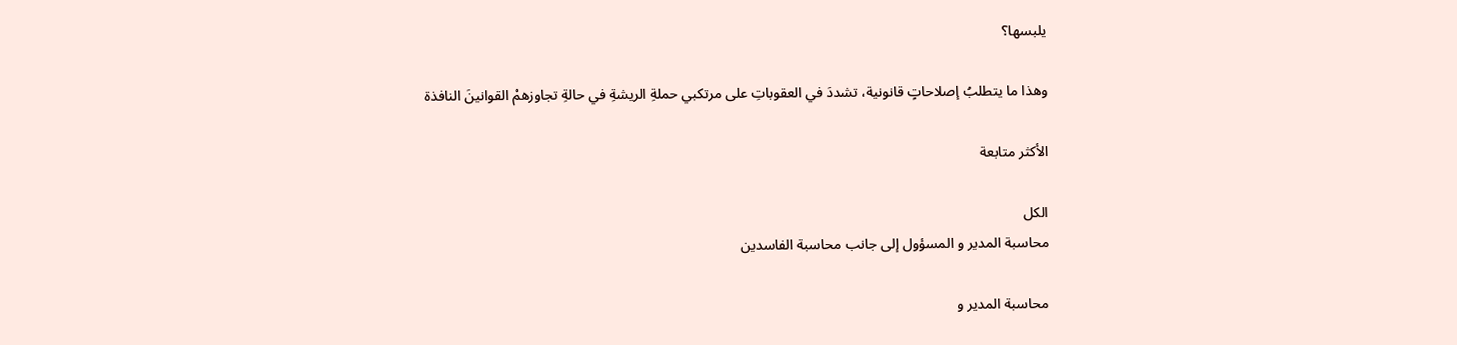يلبسها؟

وهذا ما يتطلبُ إصلاحاتٍ قانونية، تشددَ في العقوباتِ على مرتكبي حملةِ الريشةِ في حالةِ تجاوزهمْ القوانينَ النافذة

الأكثر متابعة

الكل
محاسبة المدير و المسؤول إلى جانب محاسبة الفاسدين

محاسبة المدير و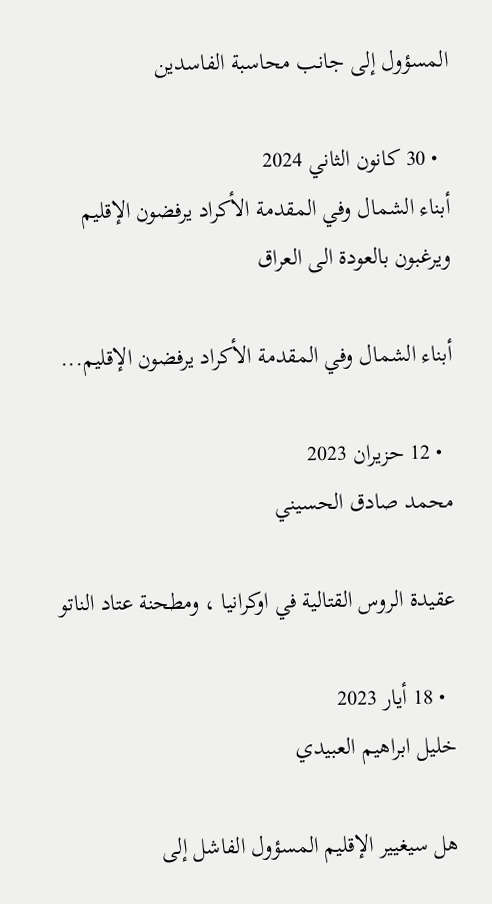المسؤول إلى جانب محاسبة الفاسدين

  • 30 كانون الثاني 2024
أبناء الشمال وفي المقدمة الأكراد يرفضون الإقليم ويرغبون بالعودة الى العراق

أبناء الشمال وفي المقدمة الأكراد يرفضون الإقليم...

  • 12 حزيران 2023
محمد صادق الحسيني

عقيدة الروس القتالية في اوكرانيا ، ومطحنة عتاد الناتو

  • 18 أيار 2023
خليل ابراهيم العبيدي

هل سيغيير الإقليم المسؤول الفاشل إلى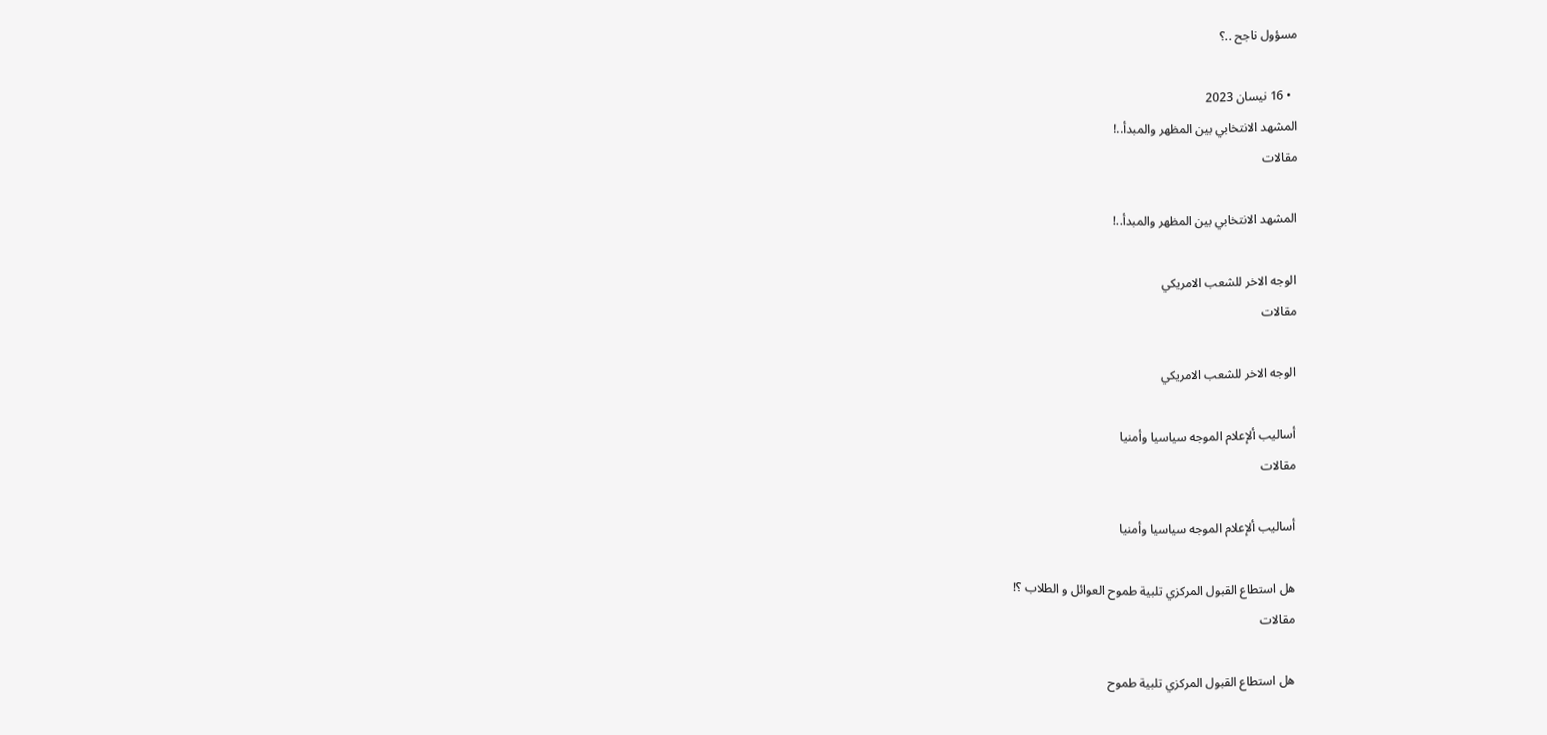مسؤول ناجح ..؟

  • 16 نيسان 2023
المشهد الانتخابي بين المظهر والمبدأ..!
مقالات

المشهد الانتخابي بين المظهر والمبدأ..!

الوجه الاخر للشعب الامريكي
مقالات

الوجه الاخر للشعب الامريكي

أساليب ألإعلام الموجه سياسيا وأمنيا
مقالات

أساليب ألإعلام الموجه سياسيا وأمنيا

هل استطاع القبول المركزي تلبية طموح العوائل و الطلاب ؟!
مقالات

هل استطاع القبول المركزي تلبية طموح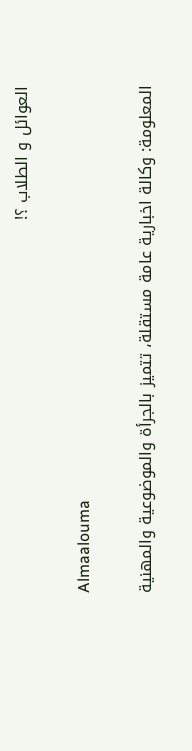العوائل و الطلاب ؟!

Almaalouma

المعلومة: وكالة اخبارية عامة مستقلة، تتميز بالجرأة والموضوعية والمهنية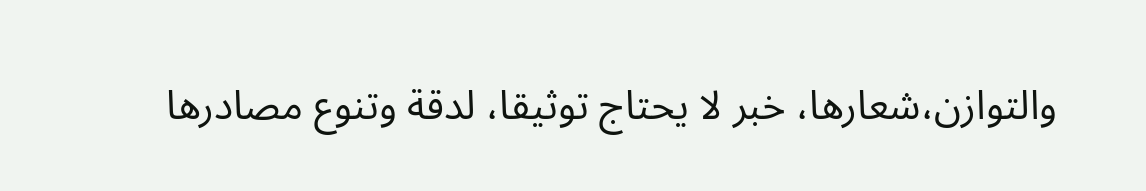والتوازن،شعارها، خبر لا يحتاج توثيقا، لدقة وتنوع مصادرها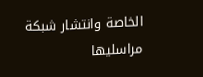الخاصة وانتشار شبكة مراسليها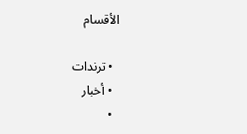الأقسام

  • ترندات
  • أخبار
  •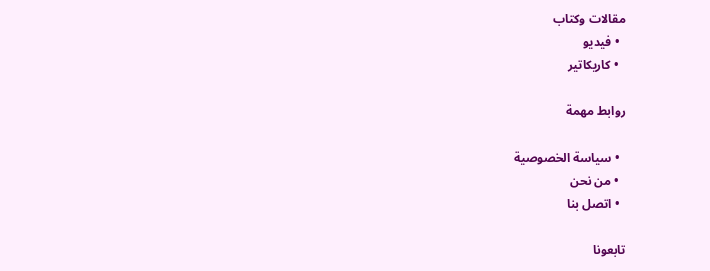مقالات وكتاب
  • فيديو
  • كاريكاتير

روابط مهمة

  • سياسة الخصوصية
  • من نحن
  • اتصل بنا

تابعونا